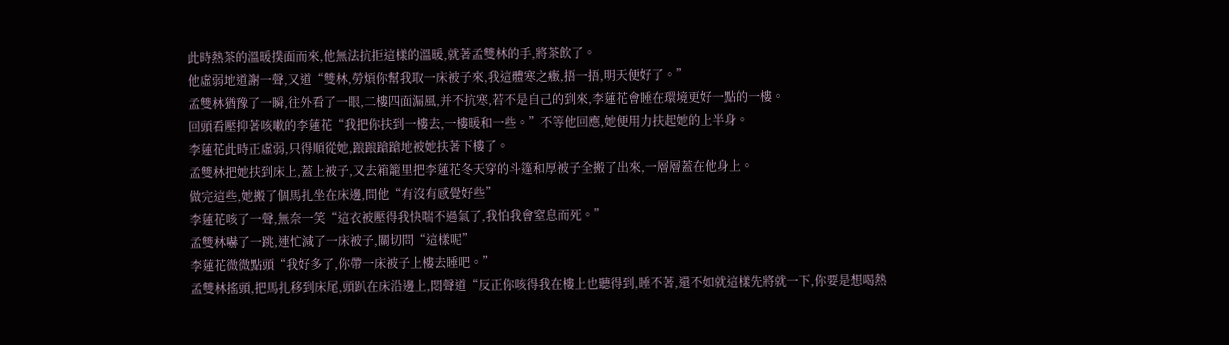此時熱茶的溫暖撲面而來,他無法抗拒這樣的溫暖,就著孟雙林的手,將茶飲了。
他虛弱地道謝一聲,又道“雙林,勞煩你幫我取一床被子來,我這體寒之癥,捂一捂,明天便好了。”
孟雙林猶豫了一瞬,往外看了一眼,二樓四面漏風,并不抗寒,若不是自己的到來,李蓮花會睡在環境更好一點的一樓。
回頭看壓抑著咳嗽的李蓮花“我把你扶到一樓去,一樓暖和一些。”不等他回應,她便用力扶起她的上半身。
李蓮花此時正虛弱,只得順從她,踉踉蹌蹌地被她扶著下樓了。
孟雙林把她扶到床上,蓋上被子,又去箱籠里把李蓮花冬天穿的斗篷和厚被子全搬了出來,一層層蓋在他身上。
做完這些,她搬了個馬扎坐在床邊,問他“有沒有感覺好些”
李蓮花咳了一聲,無奈一笑“這衣被壓得我快喘不過氣了,我怕我會窒息而死。”
孟雙林嚇了一跳,連忙減了一床被子,關切問“這樣呢”
李蓮花微微點頭“我好多了,你帶一床被子上樓去睡吧。”
孟雙林搖頭,把馬扎移到床尾,頭趴在床沿邊上,悶聲道“反正你咳得我在樓上也聽得到,睡不著,還不如就這樣先將就一下,你要是想喝熱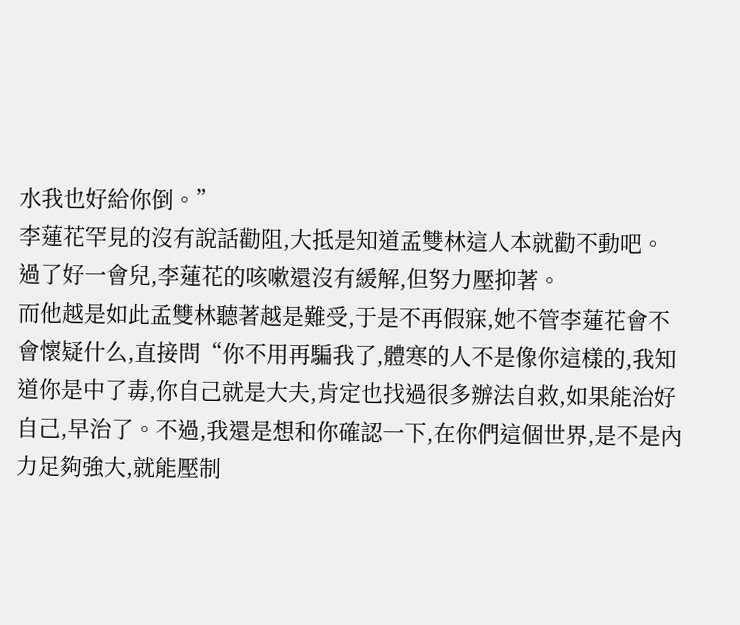水我也好給你倒。”
李蓮花罕見的沒有說話勸阻,大抵是知道孟雙林這人本就勸不動吧。
過了好一會兒,李蓮花的咳嗽還沒有緩解,但努力壓抑著。
而他越是如此孟雙林聽著越是難受,于是不再假寐,她不管李蓮花會不會懷疑什么,直接問“你不用再騙我了,體寒的人不是像你這樣的,我知道你是中了毒,你自己就是大夫,肯定也找過很多辦法自救,如果能治好自己,早治了。不過,我還是想和你確認一下,在你們這個世界,是不是內力足夠強大,就能壓制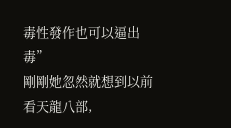毒性發作也可以逼出毒”
剛剛她忽然就想到以前看天龍八部,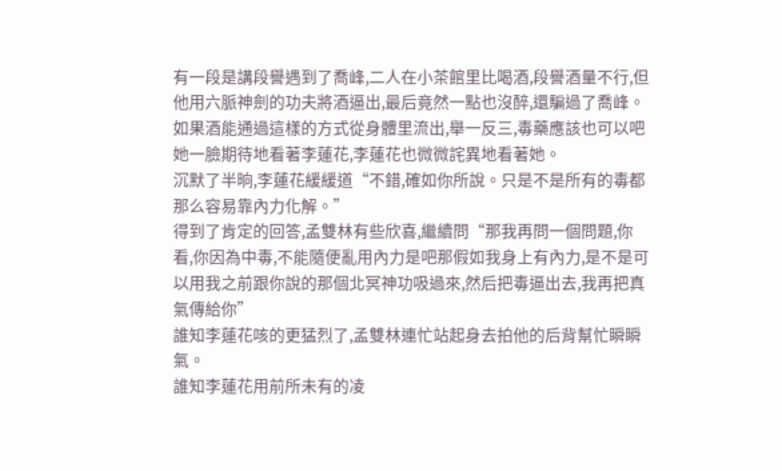有一段是講段譽遇到了喬峰,二人在小茶館里比喝酒,段譽酒量不行,但他用六脈神劍的功夫將酒逼出,最后竟然一點也沒醉,還騙過了喬峰。
如果酒能通過這樣的方式從身體里流出,舉一反三,毒藥應該也可以吧
她一臉期待地看著李蓮花,李蓮花也微微詫異地看著她。
沉默了半晌,李蓮花緩緩道“不錯,確如你所說。只是不是所有的毒都那么容易靠內力化解。”
得到了肯定的回答,孟雙林有些欣喜,繼續問“那我再問一個問題,你看,你因為中毒,不能隨便亂用內力是吧那假如我身上有內力,是不是可以用我之前跟你說的那個北冥神功吸過來,然后把毒逼出去,我再把真氣傳給你”
誰知李蓮花咳的更猛烈了,孟雙林連忙站起身去拍他的后背幫忙瞬瞬氣。
誰知李蓮花用前所未有的凌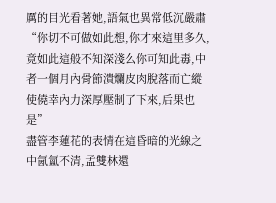厲的目光看著她,語氣也異常低沉嚴肅“你切不可做如此想,你才來這里多久,竟如此這般不知深淺么你可知此毒,中者一個月內骨節潰爛皮肉脫落而亡縱使僥幸內力深厚壓制了下來,后果也是”
盡管李蓮花的表情在這昏暗的光線之中氤氳不清,孟雙林還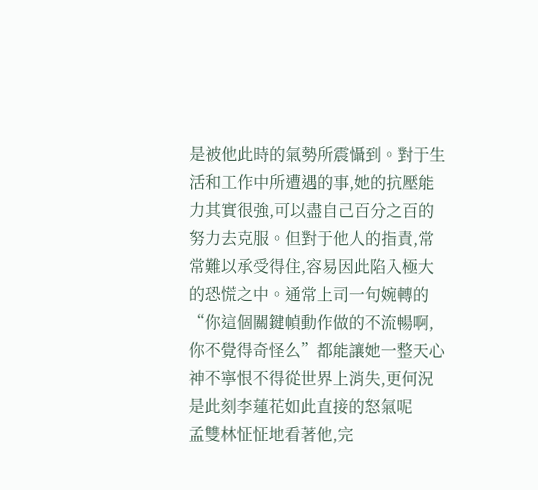是被他此時的氣勢所震懾到。對于生活和工作中所遭遇的事,她的抗壓能力其實很強,可以盡自己百分之百的努力去克服。但對于他人的指責,常常難以承受得住,容易因此陷入極大的恐慌之中。通常上司一句婉轉的“你這個關鍵幀動作做的不流暢啊,你不覺得奇怪么”都能讓她一整天心神不寧恨不得從世界上消失,更何況是此刻李蓮花如此直接的怒氣呢
孟雙林怔怔地看著他,完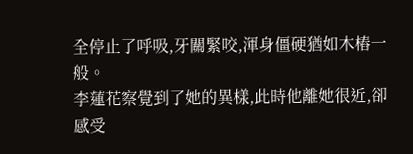全停止了呼吸,牙關緊咬,渾身僵硬猶如木樁一般。
李蓮花察覺到了她的異樣,此時他離她很近,卻感受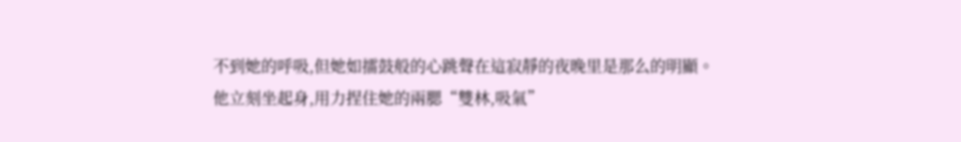不到她的呼吸,但她如擂鼓般的心跳聲在這寂靜的夜晚里是那么的明顯。
他立刻坐起身,用力捏住她的兩腮“雙林,吸氣”